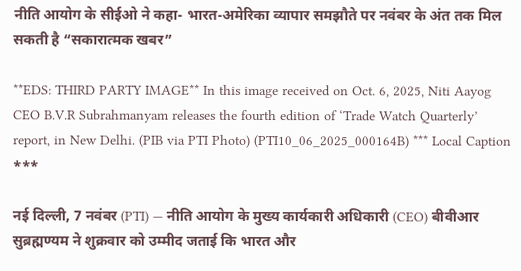नीति आयोग के सीईओ ने कहा- भारत-अमेरिका व्यापार समझौते पर नवंबर के अंत तक मिल सकती है “सकारात्मक खबर”

**EDS: THIRD PARTY IMAGE** In this image received on Oct. 6, 2025, Niti Aayog CEO B.V.R Subrahmanyam releases the fourth edition of ‘Trade Watch Quarterly’ report, in New Delhi. (PIB via PTI Photo) (PTI10_06_2025_000164B) *** Local Caption ***

नई दिल्ली, 7 नवंबर (PTI) — नीति आयोग के मुख्य कार्यकारी अधिकारी (CEO) बीवीआर सुब्रह्मण्यम ने शुक्रवार को उम्मीद जताई कि भारत और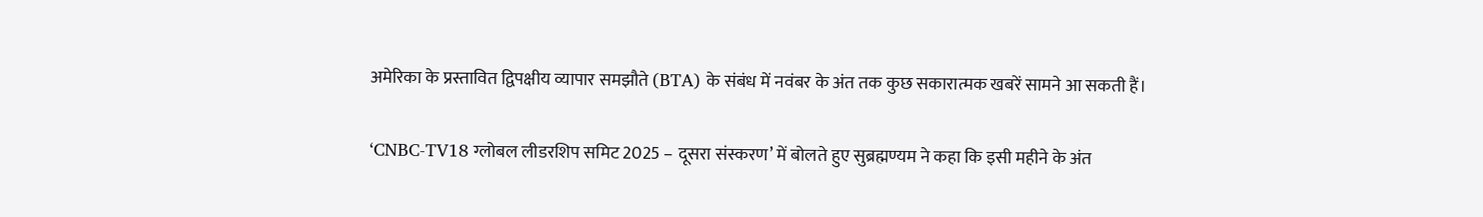अमेरिका के प्रस्तावित द्विपक्षीय व्यापार समझौते (BTA) के संबंध में नवंबर के अंत तक कुछ सकारात्मक खबरें सामने आ सकती हैं।

‘CNBC-TV18 ग्लोबल लीडरशिप समिट 2025 – दूसरा संस्करण’ में बोलते हुए सुब्रह्मण्यम ने कहा कि इसी महीने के अंत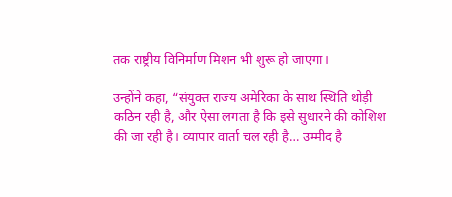तक राष्ट्रीय विनिर्माण मिशन भी शुरू हो जाएगा।

उन्होंने कहा, “संयुक्त राज्य अमेरिका के साथ स्थिति थोड़ी कठिन रही है, और ऐसा लगता है कि इसे सुधारने की कोशिश की जा रही है। व्यापार वार्ता चल रही है… उम्मीद है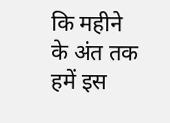कि महीने के अंत तक हमें इस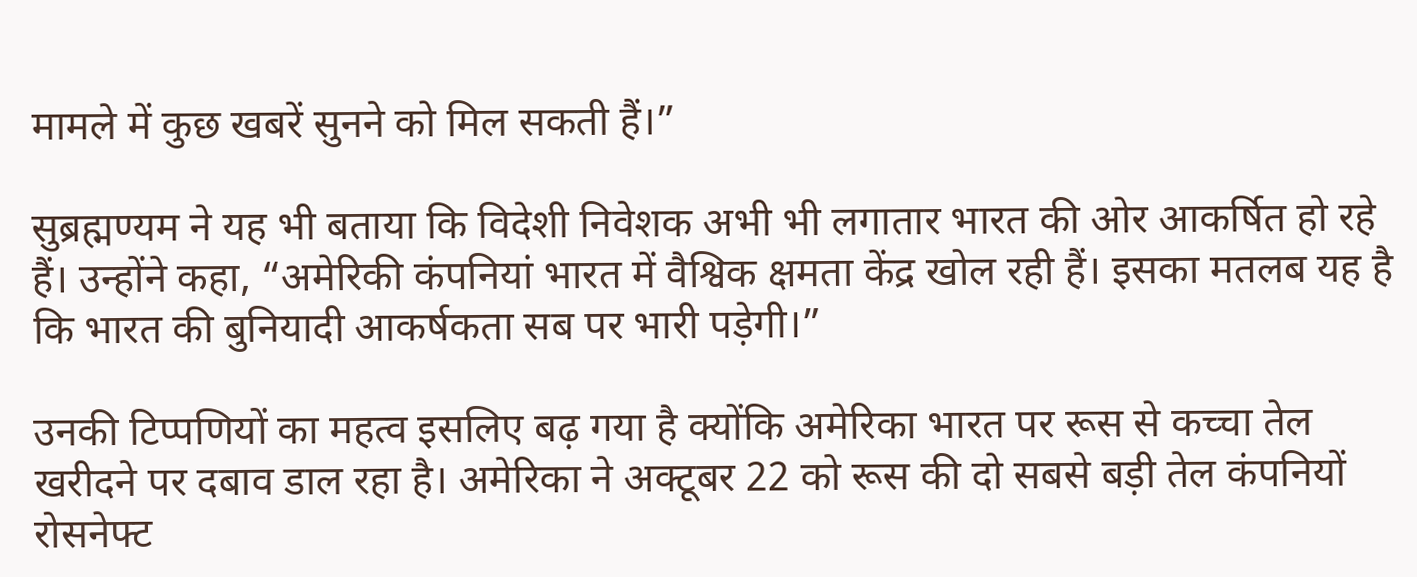मामले में कुछ खबरें सुनने को मिल सकती हैं।”

सुब्रह्मण्यम ने यह भी बताया कि विदेशी निवेशक अभी भी लगातार भारत की ओर आकर्षित हो रहे हैं। उन्होंने कहा, “अमेरिकी कंपनियां भारत में वैश्विक क्षमता केंद्र खोल रही हैं। इसका मतलब यह है कि भारत की बुनियादी आकर्षकता सब पर भारी पड़ेगी।”

उनकी टिप्पणियों का महत्व इसलिए बढ़ गया है क्योंकि अमेरिका भारत पर रूस से कच्चा तेल खरीदने पर दबाव डाल रहा है। अमेरिका ने अक्टूबर 22 को रूस की दो सबसे बड़ी तेल कंपनियों रोसनेफ्ट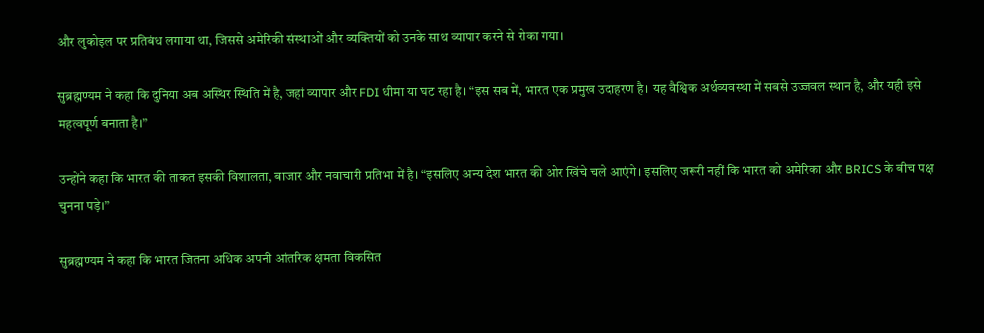और लुकोइल पर प्रतिबंध लगाया था, जिससे अमेरिकी संस्थाओं और व्यक्तियों को उनके साथ व्यापार करने से रोका गया।

सुब्रह्मण्यम ने कहा कि दुनिया अब अस्थिर स्थिति में है, जहां व्यापार और FDI धीमा या घट रहा है। “इस सब में, भारत एक प्रमुख उदाहरण है। यह वैश्विक अर्थव्यवस्था में सबसे उज्जवल स्थान है, और यही इसे महत्वपूर्ण बनाता है।”

उन्होंने कहा कि भारत की ताकत इसकी विशालता, बाजार और नवाचारी प्रतिभा में है। “इसलिए अन्य देश भारत की ओर खिंचे चले आएंगे। इसलिए जरूरी नहीं कि भारत को अमेरिका और BRICS के बीच पक्ष चुनना पड़े।”

सुब्रह्मण्यम ने कहा कि भारत जितना अधिक अपनी आंतरिक क्षमता विकसित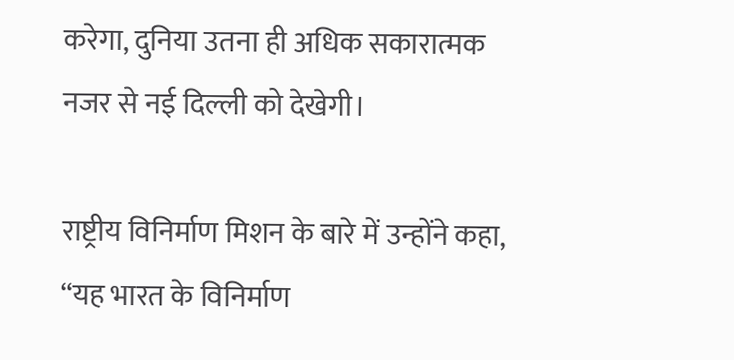करेगा, दुनिया उतना ही अधिक सकारात्मक नजर से नई दिल्ली को देखेगी।

राष्ट्रीय विनिर्माण मिशन के बारे में उन्होंने कहा, “यह भारत के विनिर्माण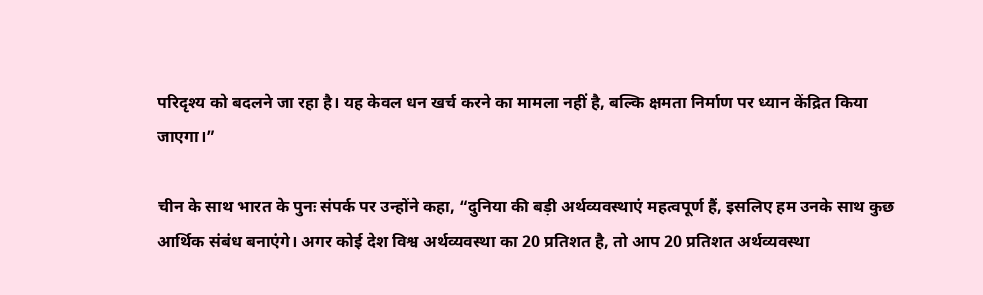परिदृश्य को बदलने जा रहा है। यह केवल धन खर्च करने का मामला नहीं है, बल्कि क्षमता निर्माण पर ध्यान केंद्रित किया जाएगा।”

चीन के साथ भारत के पुनः संपर्क पर उन्होंने कहा, “दुनिया की बड़ी अर्थव्यवस्थाएं महत्वपूर्ण हैं, इसलिए हम उनके साथ कुछ आर्थिक संबंध बनाएंगे। अगर कोई देश विश्व अर्थव्यवस्था का 20 प्रतिशत है, तो आप 20 प्रतिशत अर्थव्यवस्था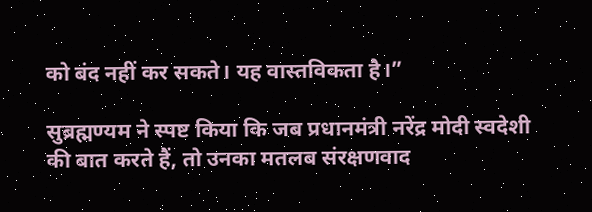को बंद नहीं कर सकते। यह वास्तविकता है।”

सुब्रह्मण्यम ने स्पष्ट किया कि जब प्रधानमंत्री नरेंद्र मोदी स्वदेशी की बात करते हैं, तो उनका मतलब संरक्षणवाद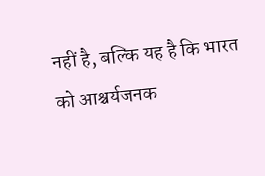नहीं है, बल्कि यह है कि भारत को आश्चर्यजनक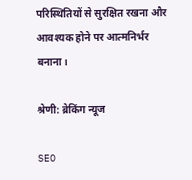परिस्थितियों से सुरक्षित रखना और आवश्यक होने पर आत्मनिर्भर बनाना।

श्रेणी: ब्रेकिंग न्यूज

SEO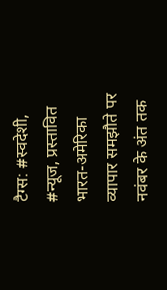टैग्स: #स्वदेशी, #न्यूज, प्रस्तावित भारत-अमेरिका व्यापार समझौते पर नवंबर के अंत तक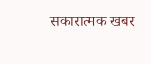सकारात्मक खबर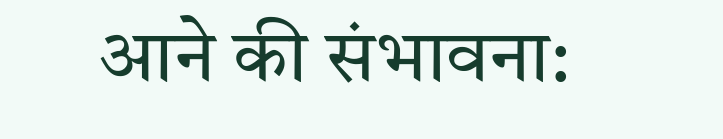आने की संभावना: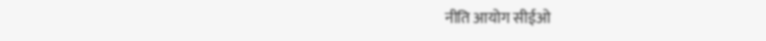नीति आयोग सीईओ